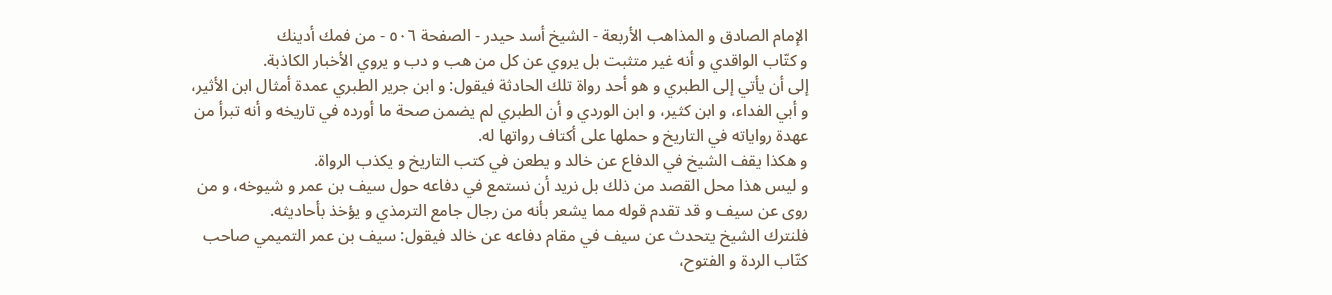الإمام الصادق و المذاهب الأربعة - الشيخ أسد حيدر - الصفحة ٥٠٦ - من فمك أدينك
و كتّاب الواقدي و أنه غير متثبت بل يروي عن كل من هب و دب و يروي الأخبار الكاذبة.
إلى أن يأتي إلى الطبري و هو أحد رواة تلك الحادثة فيقول: و ابن جرير الطبري عمدة أمثال ابن الأثير، و أبي الفداء، و ابن كثير، و ابن الوردي و أن الطبري لم يضمن صحة ما أورده في تاريخه و أنه تبرأ من عهدة رواياته في التاريخ و حملها على أكتاف رواتها له.
و هكذا يقف الشيخ في الدفاع عن خالد و يطعن في كتب التاريخ و يكذب الرواة.
و ليس هذا محل القصد من ذلك بل نريد أن نستمع في دفاعه حول سيف بن عمر و شيوخه، و من روى عن سيف و قد تقدم قوله مما يشعر بأنه من رجال جامع الترمذي و يؤخذ بأحاديثه.
فلنترك الشيخ يتحدث عن سيف في مقام دفاعه عن خالد فيقول: سيف بن عمر التميمي صاحب كتّاب الردة و الفتوح،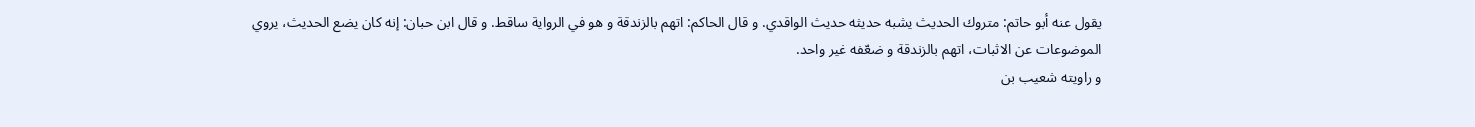يقول عنه أبو حاتم: متروك الحديث يشبه حديثه حديث الواقدي. و قال الحاكم: اتهم بالزندقة و هو في الرواية ساقط. و قال ابن حبان: إنه كان يضع الحديث، يروي الموضوعات عن الاثبات، اتهم بالزندقة و ضعّفه غير واحد.
و راويته شعيب بن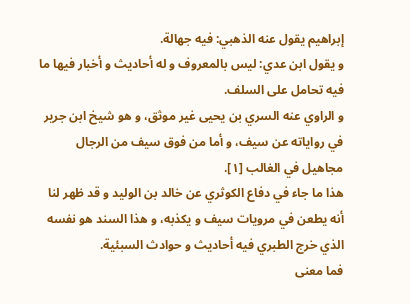إبراهيم يقول عنه الذهبي: فيه جهالة.
و يقول ابن عدي: ليس بالمعروف و له أحاديث و أخبار فيها ما فيه تحامل على السلف.
و الراوي عنه السري بن يحيى غير موثق، و هو شيخ ابن جرير في رواياته عن سيف، و أما من فوق سيف من الرجال مجاهيل في الغالب [١].
هذا ما جاء في دفاع الكوثري عن خالد بن الوليد و قد ظهر لنا أنه يطعن في مرويات سيف و يكذبه، و هذا السند هو نفسه الذي خرج الطبري فيه أحاديث و حوادث السبئية.
فما معنى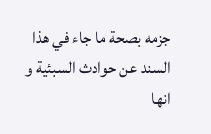جزمه بصحة ما جاء في هذا السند عن حوادث السبئية و انها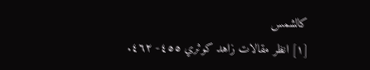كالشمس
[١] انظر مقالات زاهد كوثري ٤٥٥- ٤٦٢.